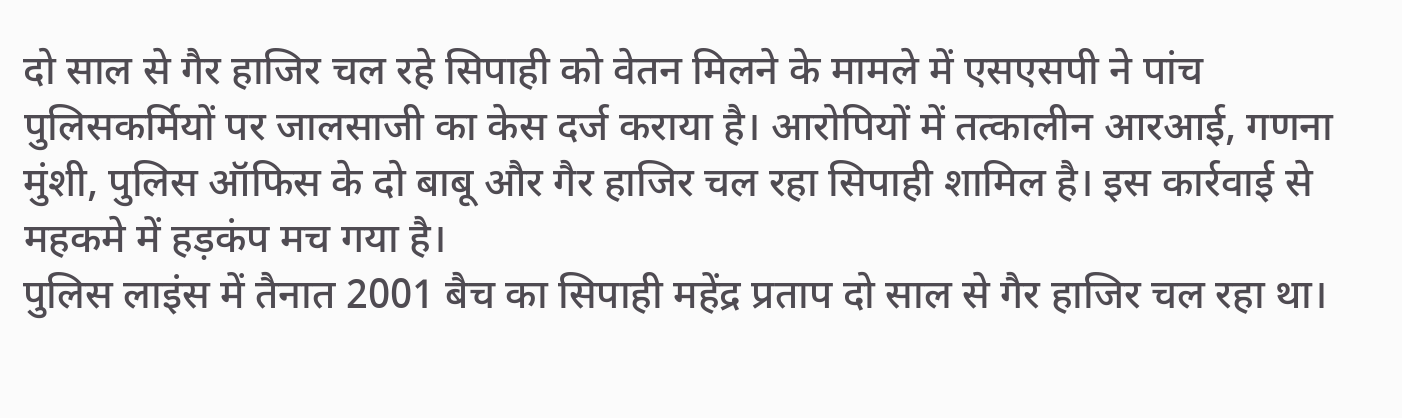दो साल से गैर हाजिर चल रहे सिपाही को वेतन मिलने के मामले में एसएसपी ने पांच पुलिसकर्मियों पर जालसाजी का केस दर्ज कराया है। आरोपियों में तत्कालीन आरआई, गणना मुंशी, पुलिस ऑफिस के दो बाबू और गैर हाजिर चल रहा सिपाही शामिल है। इस कार्रवाई से महकमे में हड़कंप मच गया है।
पुलिस लाइंस में तैनात 2001 बैच का सिपाही महेंद्र प्रताप दो साल से गैर हाजिर चल रहा था।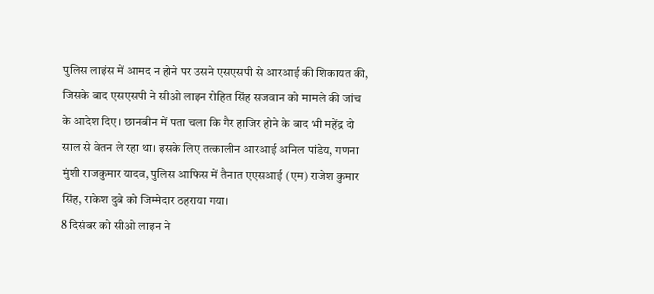पुलिस लाइंस में आमद न होने पर उसने एसएसपी से आरआई की शिकायत की, जिसके बाद एसएसपी ने सीओ लाइन रोहित सिंह सजवान को मामले की जांच के आदेश दिए। छानबीन में पता चला कि गैर हाजिर होने के बाद भी महेंद्र दो साल से वेतन ले रहा था। इसके लिए तत्कालीन आरआई अनिल पांडेय, गणना मुंशी राजकुमार यादव, पुलिस आफिस में तैनात एएसआई (एम) राजेश कुमार सिंह, राकेश दुबे को जिम्मेदार ठहराया गया।
8 दिसंबर को सीओ लाइन ने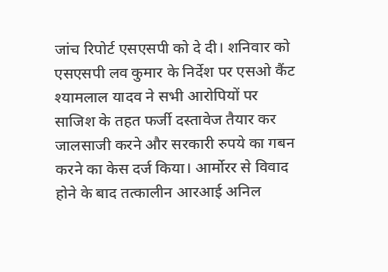जांच रिपोर्ट एसएसपी को दे दी। शनिवार को एसएसपी लव कुमार के निर्देश पर एसओ कैंट श्यामलाल यादव ने सभी आरोपियों पर साजिश के तहत फर्जी दस्तावेज तैयार कर जालसाजी करने और सरकारी रुपये का गबन करने का केस दर्ज किया। आर्मोरर से विवाद होने के बाद तत्कालीन आरआई अनिल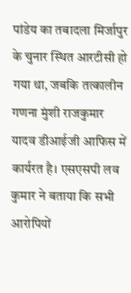पांडेय का तबादला मिर्जापुर के चुनार स्थित आरटीसी हो गया था, जबकि तत्कालीन गणना मुंशी राजकुमार यादव डीआईजी आफिस में कार्यरत है। एसएसपी लव कुमार ने बताया कि सभी आरोपियों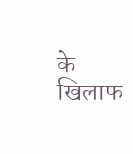के खिलाफ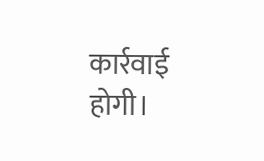कार्रवाई होगी।